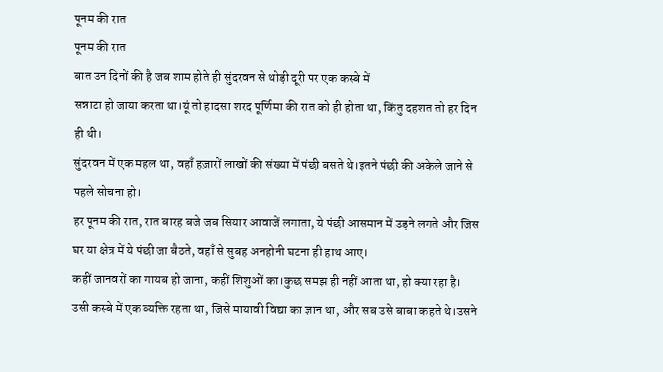पूनम की रात
पूनम की रात
बात उन दिनों की है जब शाम होते ही सुंदरवन से थोड़ी दूरी पर एक कस्बे में
सन्नाटा हो जाया करता था।यूं तो हादसा शरद पूर्णिमा की रात को ही होता था, किंतु दहशत तो हर दिन ही थी।
सुंदरवन में एक महल था, वहाँ हज़ारों लाखों की संख्या में पंछी बसते थे।इतने पंछी की अकेले जाने से पहले सोचना हो।
हर पूनम की रात, रात बारह बजे जब सियार आवाजें लगाता, ये पंछी आसमान में उड़ने लगते और जिस घर या क्षेत्र में ये पंछी जा बैठते, वहाँ से सुबह अनहोनी घटना ही हाथ आए।
कहीं जानवरों का गायब हो जाना, कहीं शिशुओं का।कुछ समझ ही नहीं आता था, हो क्या रहा है।
उसी कस्बे में एक व्यक्ति रहता था, जिसे मायावी विद्या का ज्ञान था, और सब उसे बाबा कहते थे।उसने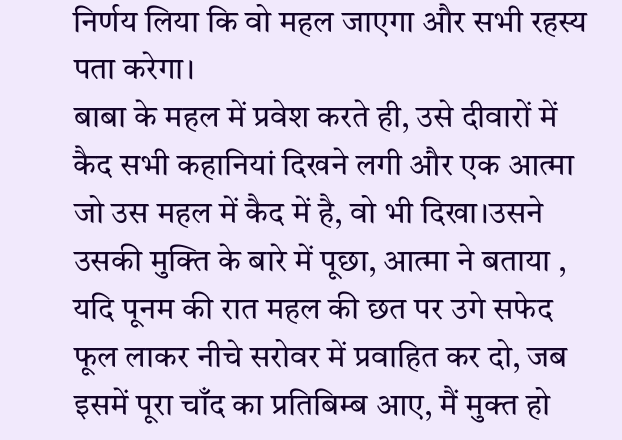निर्णय लिया कि वो महल जाएगा और सभी रहस्य पता करेगा।
बाबा के महल में प्रवेश करते ही, उसे दीवारों में कैद सभी कहानियां दिखने लगी और एक आत्मा जो उस महल में कैद में है, वो भी दिखा।उसने उसकी मुक्ति के बारे में पूछा, आत्मा ने बताया , यदि पूनम की रात महल की छत पर उगे सफेद फूल लाकर नीचे सरोवर में प्रवाहित कर दो, जब इसमें पूरा चाँद का प्रतिबिम्ब आए, मैं मुक्त हो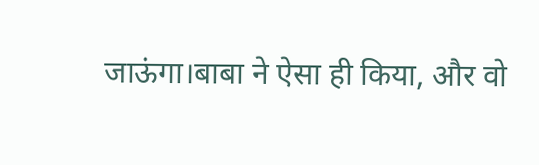जाऊंगा।बाबा ने ऐसा ही किया, और वो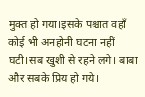मुक्त हो गया।इसके पश्चात वहाँ कोई भी अनहोनी घटना नहीं घटी।सब खुशी से रहने लगे। बाबा और सबके प्रिय हो गये।